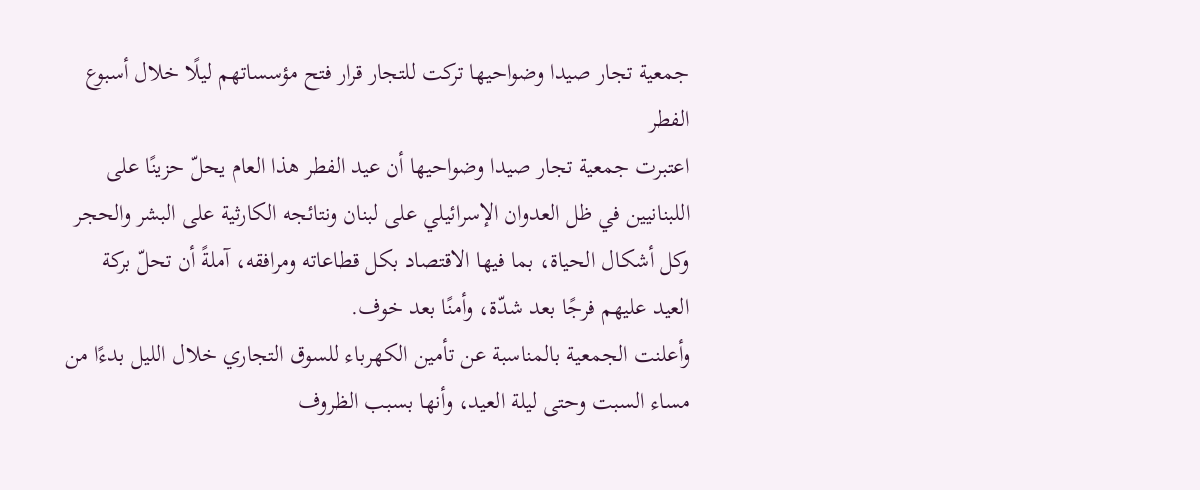جمعية تجار صيدا وضواحيها تركت للتجار قرار فتح مؤسساتهم ليلًا خلال أسبوع الفطر
اعتبرت جمعية تجار صيدا وضواحيها أن عيد الفطر هذا العام يحلّ حزينًا على اللبنانيين في ظل العدوان الإسرائيلي على لبنان ونتائجه الكارثية على البشر والحجر وكل أشكال الحياة، بما فيها الاقتصاد بكل قطاعاته ومرافقه، آملةً أن تحلّ بركة العيد عليهم فرجًا بعد شدّة، وأمنًا بعد خوف.
وأعلنت الجمعية بالمناسبة عن تأمين الكهرباء للسوق التجاري خلال الليل بدءًا من مساء السبت وحتى ليلة العيد، وأنها بسبب الظروف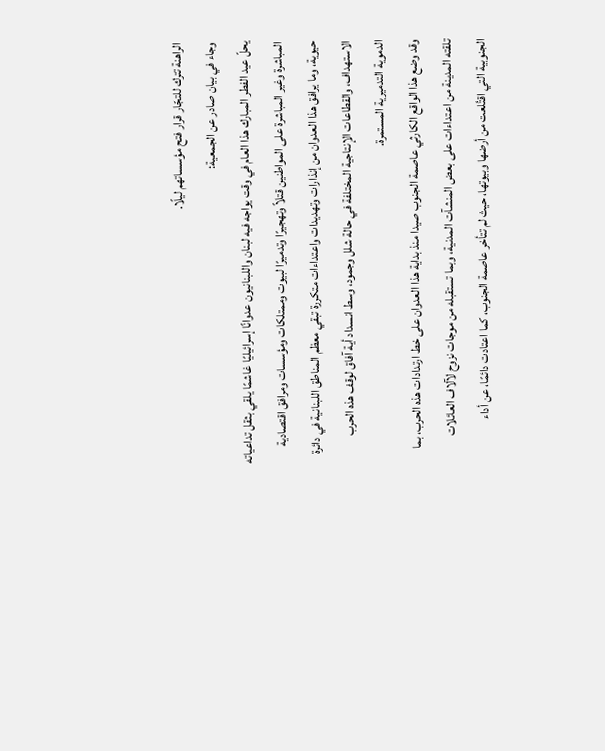الراهنة تترك للتجّار قرار فتح مؤسساتهم ليلًا.
وجاء في بيان صادر عن الجمعية:
يحلّ عيد الفطر المبارك هذا العام في وقت يواجه فيه لبنان واللبنانيون عدوانًا إسرائيليًا غاشمًا يلقي بثقل تداعياته المباشرة وغير المباشرة على المواطنين قتلاً وتهجيرًا وتدميرًا لبيوت وممتلكات ومؤسسات ومرافق اقتصادية حيوية، وما يرافق هذا العدوان من إنذارات وتهديدات واعتداءات متكررة تبقي معظم المناطق اللبنانية في دائرة الاستهداف، والقطاعات الإنتاجية المختلفة في حالة شلل وجمود، وسط انسداد أية آفاق لوقف هذه الحرب الدموية التدميرية المستمرة.
وقد وضع هذا الواقع الكارثي عاصمة الجنوب صيدا منذ بداية هذا العدوان على خط ارتدادات هذه الحرب، بما تلقته المدينة من اعتداءات على بعض المنشآت المدنية، وبما تستقبله من موجات نزوح لآلاف العائلات الجنوبية التي اقتُلعت من أرضها وبيوتها، حيث لم تتأخر عاصمة الجنوب، كما اعتادت دائمًا، عن أداء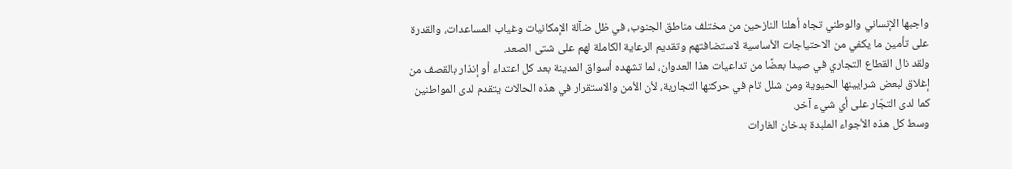واجبها الإنساني والوطني تجاه أهلنا النازحين من مختلف مناطق الجنوب، في ظل ضآلة الإمكانيات وغياب المساعدات، والقدرة على تأمين ما يكفي من الاحتياجات الأساسية لاستضافتهم وتقديم الرعاية الكاملة لهم على شتى الصعد.
ولقد نال القطاع التجاري في صيدا بعضًا من تداعيات هذا العدوان، لما تشهده أسواق المدينة بعد كل اعتداء أو إنذار بالقصف من إغلاق لبعض شرايينها الحيوية ومن شلل تام في حركتها التجارية، لأن الأمن والاستقرار في هذه الحالات يتقدم لدى المواطنين كما لدى التجّار على أي شيء آخر.
وسط كل هذه الأجواء الملبدة بدخان الغارات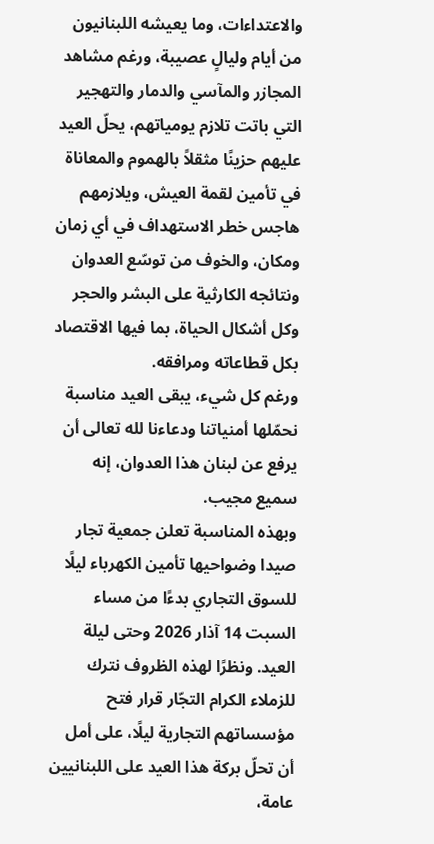والاعتداءات، وما يعيشه اللبنانيون من أيام وليالٍ عصيبة، ورغم مشاهد المجازر والمآسي والدمار والتهجير التي باتت تلازم يومياتهم، يحلّ العيد عليهم حزينًا مثقلاً بالهموم والمعاناة في تأمين لقمة العيش، ويلازمهم هاجس خطر الاستهداف في أي زمان ومكان، والخوف من توسّع العدوان ونتائجه الكارثية على البشر والحجر وكل أشكال الحياة، بما فيها الاقتصاد بكل قطاعاته ومرافقه.
ورغم كل شيء، يبقى العيد مناسبة نحمّلها أمنياتنا ودعاءنا لله تعالى أن يرفع عن لبنان هذا العدوان، إنه سميع مجيب.
وبهذه المناسبة تعلن جمعية تجار صيدا وضواحيها تأمين الكهرباء ليلًا للسوق التجاري بدءًا من مساء السبت 14 آذار 2026 وحتى ليلة العيد. ونظرًا لهذه الظروف نترك للزملاء الكرام التجّار قرار فتح مؤسساتهم التجارية ليلًا، على أمل أن تحلّ بركة هذا العيد على اللبنانيين عامة،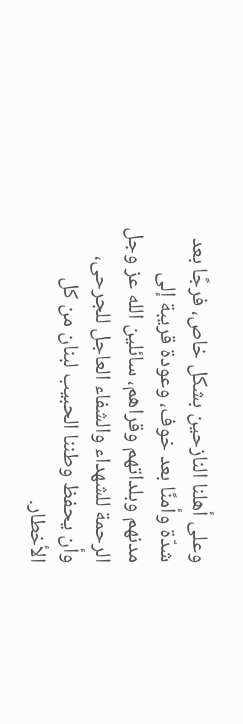وعلى أهلنا النازحين بشكل خاص، فرجًا بعد شدّة وأمنًا بعد خوف، وعودة قريبة إلى مدنهم وبلداتهم وقراهم، سائلين الله عز وجل الرحمة للشهداء والشفاء العاجل للجرحى، وأن يحفظ وطننا الحبيب لبنان من كل الأخطار.